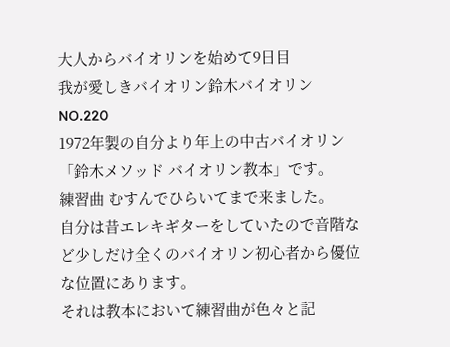大人からバイオリンを始めて9日目
我が愛しきバイオリン鈴木バイオリン NO.220
1972年製の自分より年上の中古バイオリン
「鈴木メソッド バイオリン教本」です。
練習曲 むすんでひらいてまで来ました。
自分は昔エレキギターをしていたので音階など少しだけ全くのバイオリン初心者から優位な位置にあります。
それは教本において練習曲が色々と記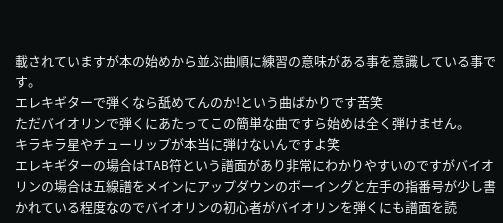載されていますが本の始めから並ぶ曲順に練習の意味がある事を意識している事です。
エレキギターで弾くなら舐めてんのか!という曲ばかりです苦笑
ただバイオリンで弾くにあたってこの簡単な曲ですら始めは全く弾けません。
キラキラ星やチューリップが本当に弾けないんですよ笑
エレキギターの場合はTAB符という譜面があり非常にわかりやすいのですがバイオリンの場合は五線譜をメインにアップダウンのボーイングと左手の指番号が少し書かれている程度なのでバイオリンの初心者がバイオリンを弾くにも譜面を読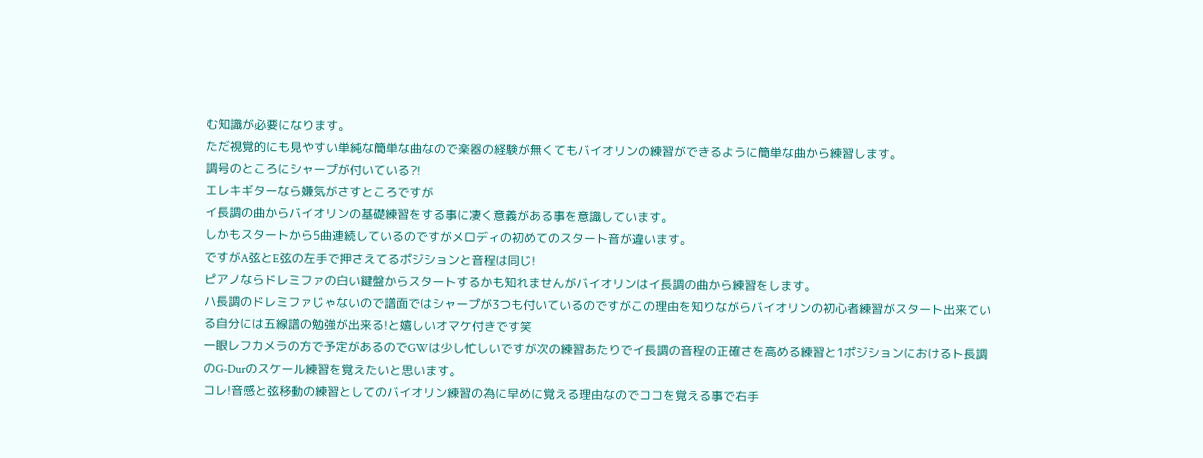む知識が必要になります。
ただ視覚的にも見やすい単純な簡単な曲なので楽器の経験が無くてもバイオリンの練習ができるように簡単な曲から練習します。
調号のところにシャープが付いている⁈
エレキギターなら嫌気がさすところですが
イ長調の曲からバイオリンの基礎練習をする事に凄く意義がある事を意識しています。
しかもスタートから5曲連続しているのですがメロディの初めてのスタート音が違います。
ですがA弦とE弦の左手で押さえてるポジションと音程は同じ!
ピアノならドレミファの白い鍵盤からスタートするかも知れませんがバイオリンはイ長調の曲から練習をします。
ハ長調のドレミファじゃないので譜面ではシャープが3つも付いているのですがこの理由を知りながらバイオリンの初心者練習がスタート出来ている自分には五線譜の勉強が出来る!と嬉しいオマケ付きです笑
一眼レフカメラの方で予定があるのでGWは少し忙しいですが次の練習あたりでイ長調の音程の正確さを高める練習と1ポジションにおけるト長調のG-Durのスケール練習を覚えたいと思います。
コレ!音感と弦移動の練習としてのバイオリン練習の為に早めに覚える理由なのでココを覚える事で右手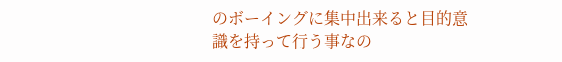のボーイングに集中出来ると目的意識を持って行う事なの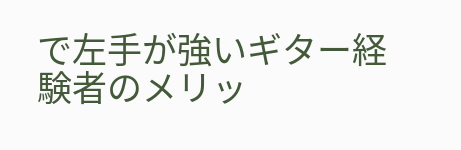で左手が強いギター経験者のメリッ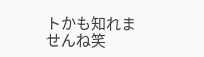トかも知れませんね笑